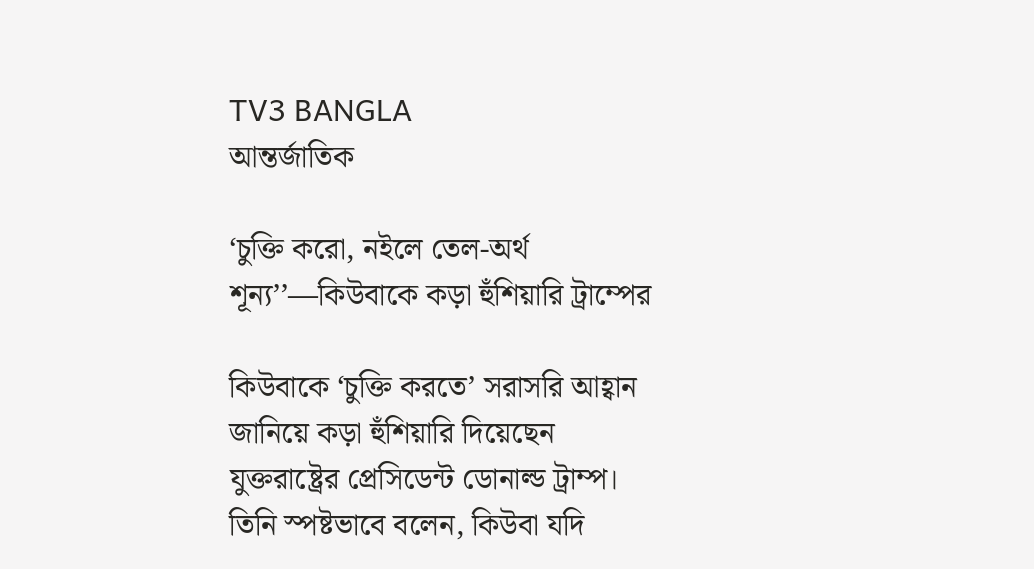TV3 BANGLA
আন্তর্জাতিক

‘চুক্তি করো, নইলে তেল-অর্থ শূন্য’’—কিউবাকে কড়া হুঁশিয়ারি ট্রাম্পের

কিউবাকে ‘চুক্তি করতে’ সরাসরি আহ্বান জানিয়ে কড়া হুঁশিয়ারি দিয়েছেন যুক্তরাষ্ট্রের প্রেসিডেন্ট ডোনাল্ড ট্রাম্প। তিনি স্পষ্টভাবে বলেন, কিউবা যদি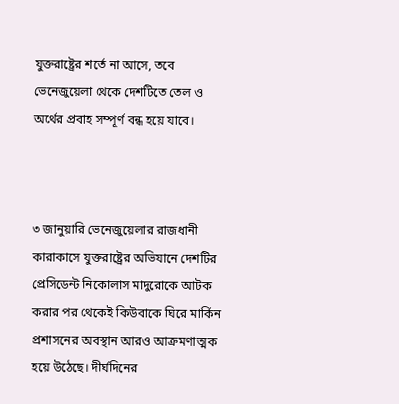যুক্তরাষ্ট্রের শর্তে না আসে, তবে ভেনেজুয়েলা থেকে দেশটিতে তেল ও অর্থের প্রবাহ সম্পূর্ণ বন্ধ হয়ে যাবে।



৩ জানুয়ারি ভেনেজুয়েলার রাজধানী কারাকাসে যুক্তরাষ্ট্রের অভিযানে দেশটির প্রেসিডেন্ট নিকোলাস মাদুরোকে আটক করার পর থেকেই কিউবাকে ঘিরে মার্কিন প্রশাসনের অবস্থান আরও আক্রমণাত্মক হয়ে উঠেছে। দীর্ঘদিনের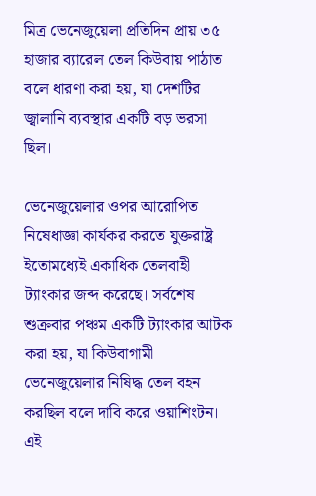মিত্র ভেনেজুয়েলা প্রতিদিন প্রায় ৩৫ হাজার ব্যারেল তেল কিউবায় পাঠাত বলে ধারণা করা হয়, যা দেশটির জ্বালানি ব্যবস্থার একটি বড় ভরসা ছিল।

ভেনেজুয়েলার ওপর আরোপিত নিষেধাজ্ঞা কার্যকর করতে যুক্তরাষ্ট্র ইতোমধ্যেই একাধিক তেলবাহী ট্যাংকার জব্দ করেছে। সর্বশেষ শুক্রবার পঞ্চম একটি ট্যাংকার আটক করা হয়, যা কিউবাগামী ভেনেজুয়েলার নিষিদ্ধ তেল বহন করছিল বলে দাবি করে ওয়াশিংটন। এই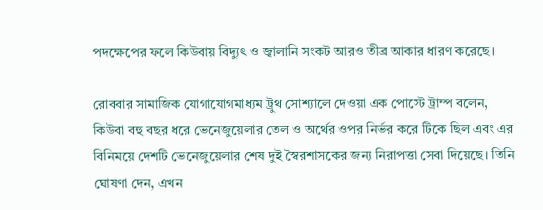পদক্ষেপের ফলে কিউবায় বিদ্যুৎ ও জ্বালানি সংকট আরও তীব্র আকার ধারণ করেছে।

রোববার সামাজিক যোগাযোগমাধ্যম ট্রুথ সোশ্যালে দেওয়া এক পোস্টে ট্রাম্প বলেন, কিউবা বহু বছর ধরে ভেনেজুয়েলার তেল ও অর্থের ওপর নির্ভর করে টিকে ছিল এবং এর বিনিময়ে দেশটি ভেনেজুয়েলার শেষ দুই স্বৈরশাসকের জন্য নিরাপত্তা সেবা দিয়েছে। তিনি ঘোষণা দেন, এখন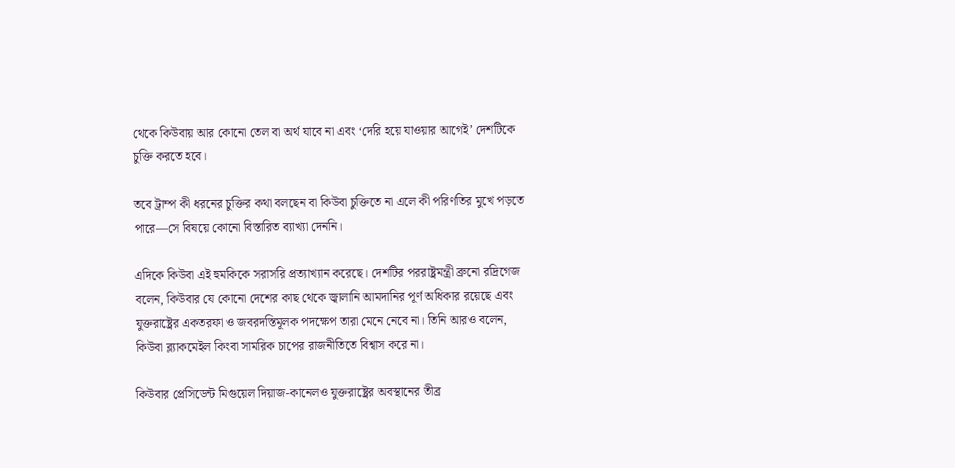থেকে কিউবায় আর কোনো তেল বা অর্থ যাবে না এবং ‘দেরি হয়ে যাওয়ার আগেই’ দেশটিকে চুক্তি করতে হবে।

তবে ট্রাম্প কী ধরনের চুক্তির কথা বলছেন বা কিউবা চুক্তিতে না এলে কী পরিণতির মুখে পড়তে পারে—সে বিষয়ে কোনো বিস্তারিত ব্যাখ্যা দেননি।

এদিকে কিউবা এই হুমকিকে সরাসরি প্রত্যাখ্যান করেছে। দেশটির পররাষ্ট্রমন্ত্রী ব্রুনো রদ্রিগেজ বলেন, কিউবার যে কোনো দেশের কাছ থেকে জ্বালানি আমদানির পূর্ণ অধিকার রয়েছে এবং যুক্তরাষ্ট্রের একতরফা ও জবরদস্তিমূলক পদক্ষেপ তারা মেনে নেবে না। তিনি আরও বলেন, কিউবা ব্ল্যাকমেইল কিংবা সামরিক চাপের রাজনীতিতে বিশ্বাস করে না।

কিউবার প্রেসিডেন্ট মিগুয়েল দিয়াজ-কানেলও যুক্তরাষ্ট্রের অবস্থানের তীব্র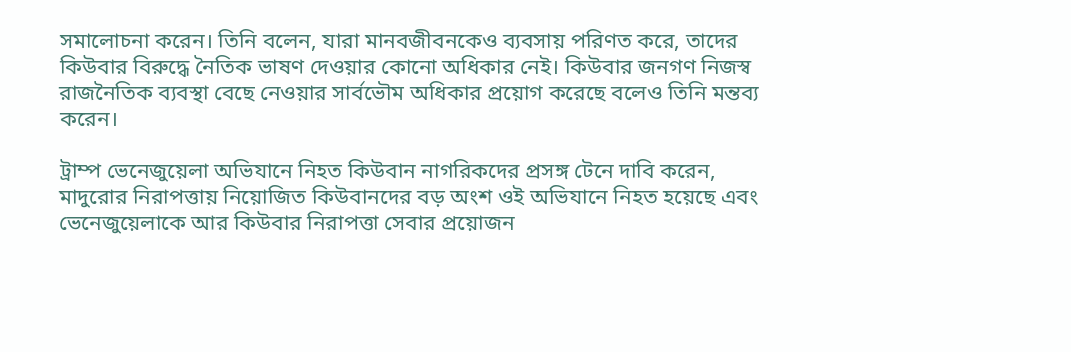সমালোচনা করেন। তিনি বলেন, যারা মানবজীবনকেও ব্যবসায় পরিণত করে, তাদের কিউবার বিরুদ্ধে নৈতিক ভাষণ দেওয়ার কোনো অধিকার নেই। কিউবার জনগণ নিজস্ব রাজনৈতিক ব্যবস্থা বেছে নেওয়ার সার্বভৌম অধিকার প্রয়োগ করেছে বলেও তিনি মন্তব্য করেন।

ট্রাম্প ভেনেজুয়েলা অভিযানে নিহত কিউবান নাগরিকদের প্রসঙ্গ টেনে দাবি করেন, মাদুরোর নিরাপত্তায় নিয়োজিত কিউবানদের বড় অংশ ওই অভিযানে নিহত হয়েছে এবং ভেনেজুয়েলাকে আর কিউবার নিরাপত্তা সেবার প্রয়োজন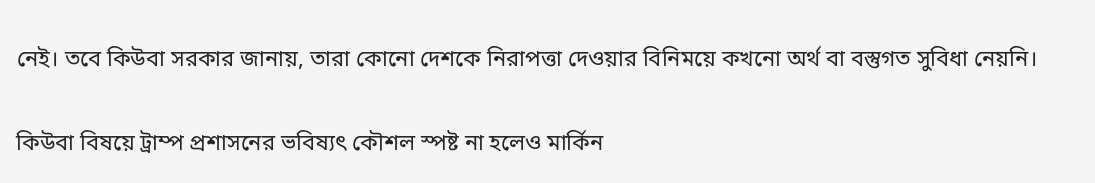নেই। তবে কিউবা সরকার জানায়, তারা কোনো দেশকে নিরাপত্তা দেওয়ার বিনিময়ে কখনো অর্থ বা বস্তুগত সুবিধা নেয়নি।

কিউবা বিষয়ে ট্রাম্প প্রশাসনের ভবিষ্যৎ কৌশল স্পষ্ট না হলেও মার্কিন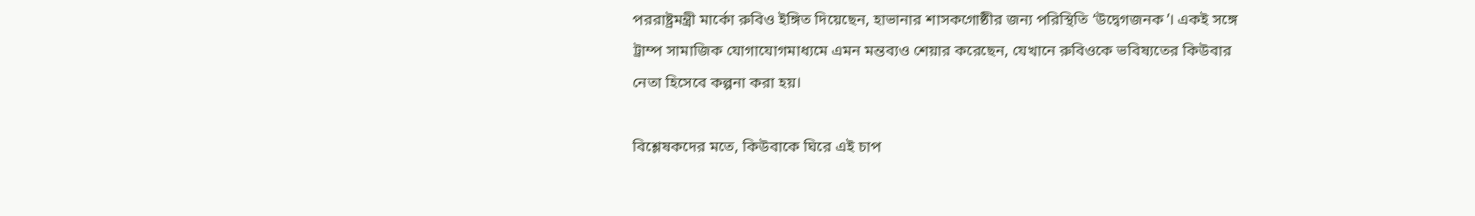পররাষ্ট্রমন্ত্রী মার্কো রুবিও ইঙ্গিত দিয়েছেন, হাভানার শাসকগোষ্ঠীর জন্য পরিস্থিতি ‘উদ্বেগজনক’। একই সঙ্গে ট্রাম্প সামাজিক যোগাযোগমাধ্যমে এমন মন্তব্যও শেয়ার করেছেন, যেখানে রুবিওকে ভবিষ্যতের কিউবার নেতা হিসেবে কল্পনা করা হয়।

বিশ্লেষকদের মতে, কিউবাকে ঘিরে এই চাপ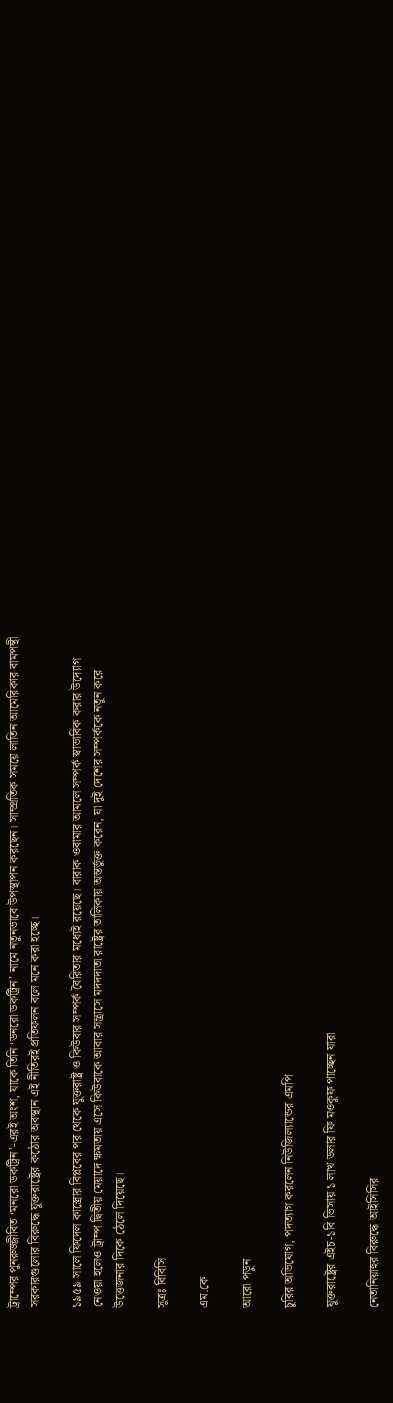ট্রাম্পের পুনরুজ্জীবিত ‘মনরো ডকট্রিন’-এরই অংশ, যাকে তিনি ‘ডনরো ডকট্রিন’ নামে নতুনভাবে উপস্থাপন করছেন। সাম্প্রতিক সময়ে লাতিন আমেরিকার বামপন্থী সরকারগুলোর বিরুদ্ধে যুক্তরাষ্ট্রের কঠোর অবস্থান এই নীতিরই প্রতিফলন বলে মনে করা হচ্ছে।

১৯৫৯ সালে ফিদেল কাস্ত্রোর বিপ্লবের পর থেকে যুক্তরাষ্ট্র ও কিউবার সম্পর্ক বৈরিতার মধ্যেই রয়েছে। বারাক ওবামার আমলে সম্পর্ক স্বাভাবিক করার উদ্যোগ নেওয়া হলেও ট্রাম্প দ্বিতীয় মেয়াদে ক্ষমতায় এসে কিউবাকে আবার সন্ত্রাসে মদদদাতা রাষ্ট্রের তালিকায় অন্তর্ভুক্ত করেন, যা দুই দেশের সম্পর্ককে নতুন করে উত্তেজনার দিকে ঠেলে দিয়েছে।

সূত্রঃ বিবিসি

এম.কে

আরো পড়ুন

চুরির অভিযোগ, পদত্যাগ করলেন নিউজিল্যান্ডের এমপি

যুক্তরাষ্ট্রের এইচ-১বি ভিসায় ১ লাখ ডলার ফি মওকুফ পাচ্ছেন যারা

নেতানিয়াহুর বিরুদ্ধে আইসিসির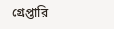গ্রেপ্তারি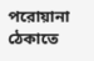পরোয়ানা ঠেকাতে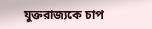যুক্তরাজ্যকে চাপ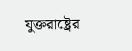যুক্তরাষ্ট্রের